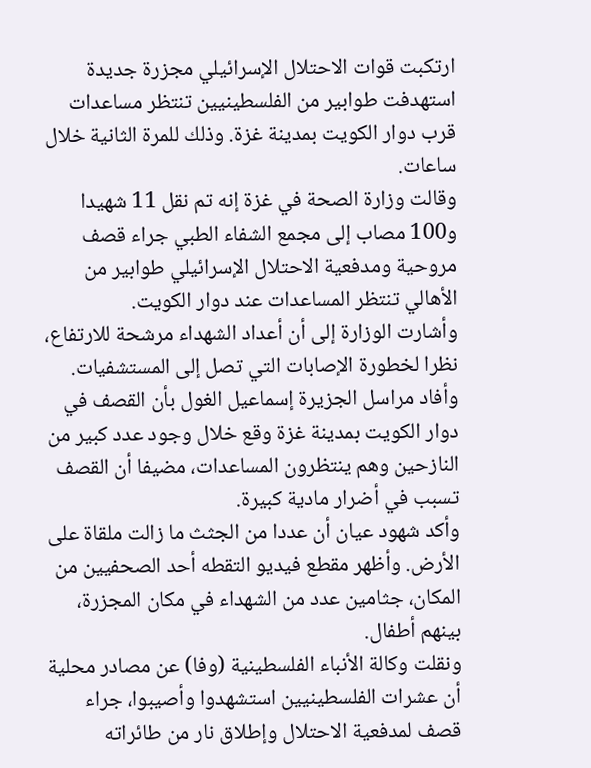ارتكبت قوات الاحتلال الإسرائيلي مجزرة جديدة استهدفت طوابير من الفلسطينيين تنتظر مساعدات قرب دوار الكويت بمدينة غزة. وذلك للمرة الثانية خلال ساعات.
وقالت وزارة الصحة في غزة إنه تم نقل 11 شهيدا و100 مصاب إلى مجمع الشفاء الطبي جراء قصف مروحية ومدفعية الاحتلال الإسرائيلي طوابير من الأهالي تنتظر المساعدات عند دوار الكويت.
وأشارت الوزارة إلى أن أعداد الشهداء مرشحة للارتفاع، نظرا لخطورة الإصابات التي تصل إلى المستشفيات.
وأفاد مراسل الجزيرة إسماعيل الغول بأن القصف في دوار الكويت بمدينة غزة وقع خلال وجود عدد كبير من النازحين وهم ينتظرون المساعدات، مضيفا أن القصف تسبب في أضرار مادية كبيرة.
وأكد شهود عيان أن عددا من الجثث ما زالت ملقاة على الأرض. وأظهر مقطع فيديو التقطه أحد الصحفيين من المكان، جثامين عدد من الشهداء في مكان المجزرة، بينهم أطفال.
ونقلت وكالة الأنباء الفلسطينية (وفا) عن مصادر محلية أن عشرات الفلسطينيين استشهدوا وأصيبوا، جراء قصف لمدفعية الاحتلال وإطلاق نار من طائراته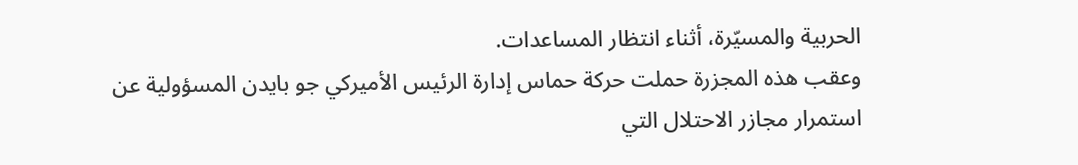الحربية والمسيّرة، أثناء انتظار المساعدات.
وعقب هذه المجزرة حملت حركة حماس إدارة الرئيس الأميركي جو بايدن المسؤولية عن استمرار مجازر الاحتلال التي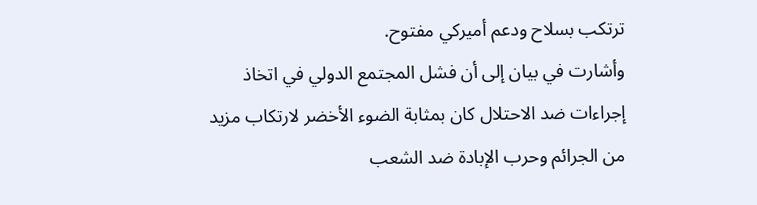ترتكب بسلاح ودعم أميركي مفتوح.
وأشارت في بيان إلى أن فشل المجتمع الدولي في اتخاذ إجراءات ضد الاحتلال كان بمثابة الضوء الأخضر لارتكاب مزيد من الجرائم وحرب الإبادة ضد الشعب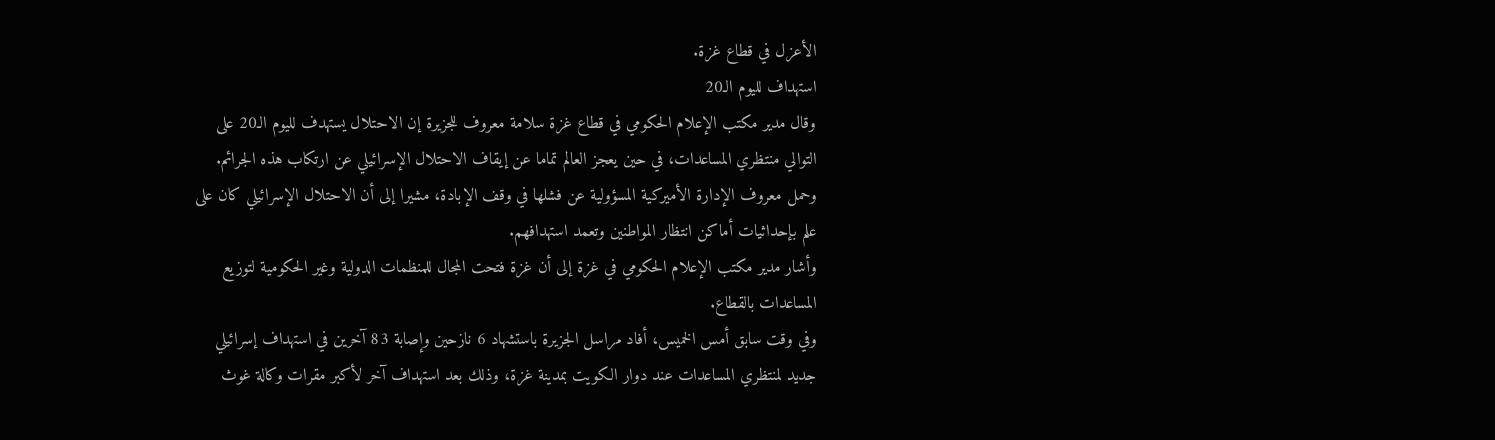الأعزل في قطاع غزة.
استهداف لليوم الـ20
وقال مدير مكتب الإعلام الحكومي في قطاع غزة سلامة معروف للجزيرة إن الاحتلال يستهدف لليوم الـ20 على التوالي منتظري المساعدات، في حين يعجز العالم تماما عن إيقاف الاحتلال الإسرائيلي عن ارتكاب هذه الجرائم.
وحمل معروف الإدارة الأميركية المسؤولية عن فشلها في وقف الإبادة، مشيرا إلى أن الاحتلال الإسرائيلي كان على علم بإحداثيات أماكن انتظار المواطنين وتعمد استهدافهم.
وأشار مدير مكتب الإعلام الحكومي في غزة إلى أن غزة فتحت المجال للمنظمات الدولية وغير الحكومية لتوزيع المساعدات بالقطاع.
وفي وقت سابق أمس الخميس، أفاد مراسل الجزيرة باستشهاد 6 نازحين وإصابة 83 آخرين في استهداف إسرائيلي جديد لمنتظري المساعدات عند دوار الكويت بمدينة غزة، وذلك بعد استهداف آخر لأكبر مقرات وكالة غوث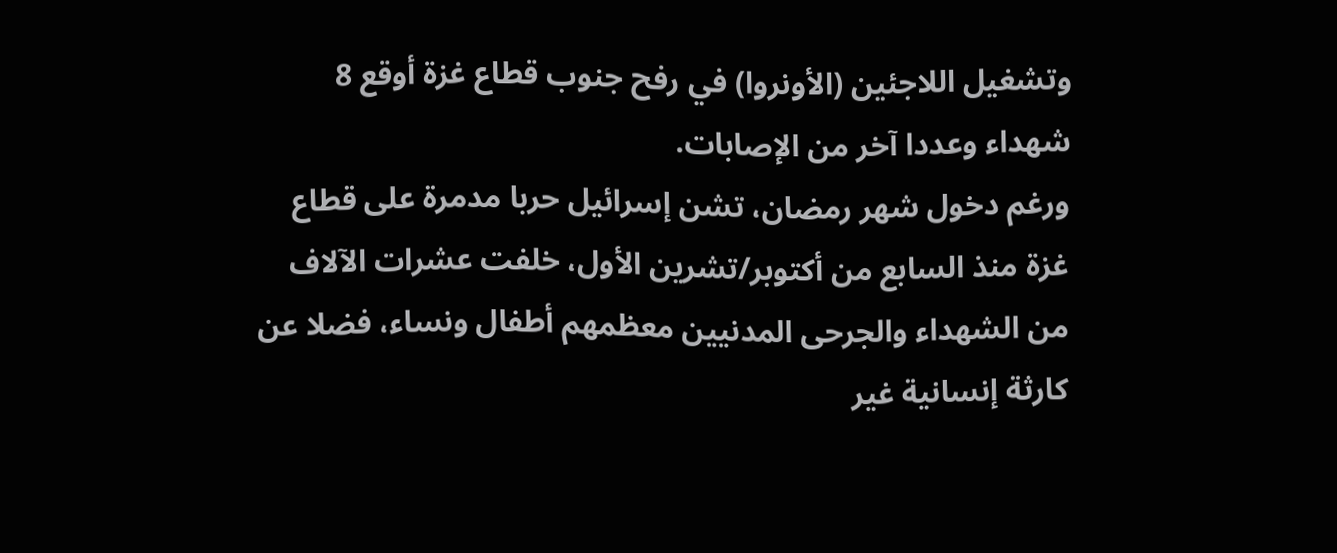وتشغيل اللاجئين (الأونروا) في رفح جنوب قطاع غزة أوقع 8 شهداء وعددا آخر من الإصابات.
ورغم دخول شهر رمضان، تشن إسرائيل حربا مدمرة على قطاع غزة منذ السابع من أكتوبر/تشرين الأول، خلفت عشرات الآلاف من الشهداء والجرحى المدنيين معظمهم أطفال ونساء، فضلا عن كارثة إنسانية غير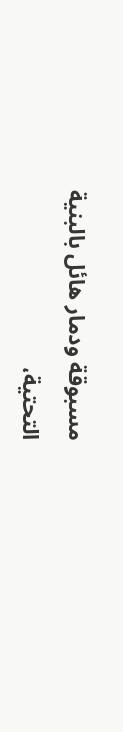مسبوقة ودمار هائل بالبنية التحتية،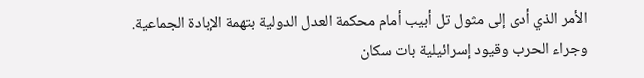الأمر الذي أدى إلى مثول تل أبيب أمام محكمة العدل الدولية بتهمة الإبادة الجماعية.
وجراء الحرب وقيود إسرائيلية بات سكان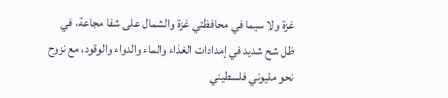غزة ولا سيما في محافظتي غزة والشمال على شفا مجاعة، في ظل شح شديد في إمدادات الغذاء والماء والدواء والوقود، مع نزوح نحو مليوني فلسطيني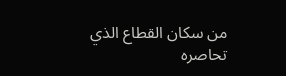من سكان القطاع الذي تحاصره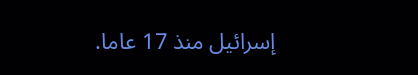إسرائيل منذ 17 عاما.